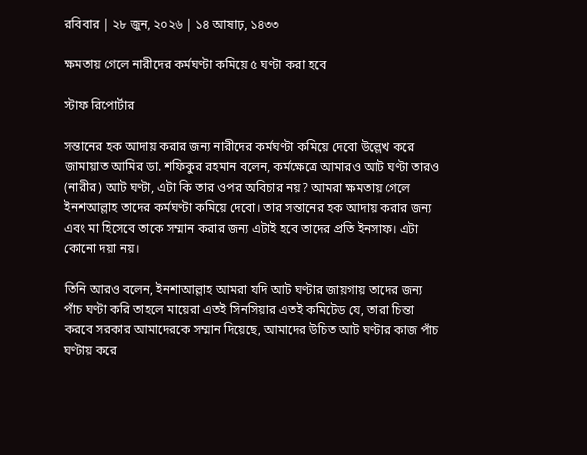রবিবার | ২৮ জুন, ২০২৬ | ১৪ আষাঢ়, ১৪৩৩

ক্ষমতায় গেলে নারীদের কর্মঘণ্টা কমিয়ে ৫ ঘণ্টা করা হবে

স্টাফ রিপোর্টার

সন্তানের হক আদায় করার জন্য নারীদের কর্মঘণ্টা কমিয়ে দেবো উল্লেখ করে জামায়াত আমির ডা. শফিকুর রহমান বলেন, কর্মক্ষেত্রে আমারও আট ঘণ্টা তারও (নারীর) আট ঘণ্টা, এটা কি তার ওপর অবিচার নয়? আমরা ক্ষমতায় গেলে ইনশআল্লাহ তাদের কর্মঘণ্টা কমিয়ে দেবো। তার সন্তানের হক আদায় করার জন্য এবং মা হিসেবে তাকে সম্মান করার জন্য এটাই হবে তাদের প্রতি ইনসাফ। এটা কোনো দয়া নয়।

তিনি আরও বলেন, ইনশাআল্লাহ আমরা যদি আট ঘণ্টার জায়গায় তাদের জন্য পাঁচ ঘণ্টা করি তাহলে মায়েরা এতই সিনসিয়ার এতই কমিটেড যে, তারা চিন্তা করবে সরকার আমাদেরকে সম্মান দিয়েছে, আমাদের উচিত আট ঘণ্টার কাজ পাঁচ ঘণ্টায় করে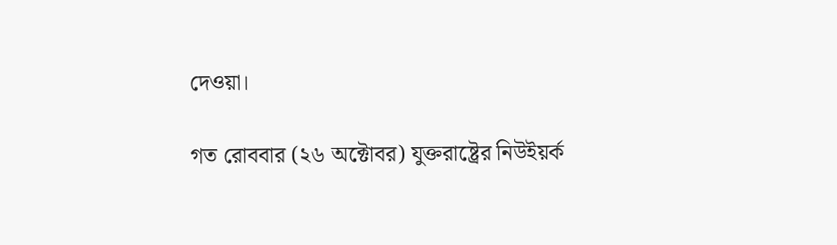দেওয়া।

গত রোববার (২৬ অক্টোবর) যুক্তরাষ্ট্রের নিউইয়র্ক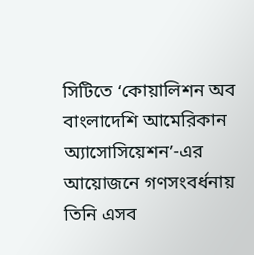সিটিতে ‘কোয়ালিশন অব বাংলাদেশি আমেরিকান অ্যাসোসিয়েশন’-এর আয়োজনে গণসংবর্ধনায় তিনি এসব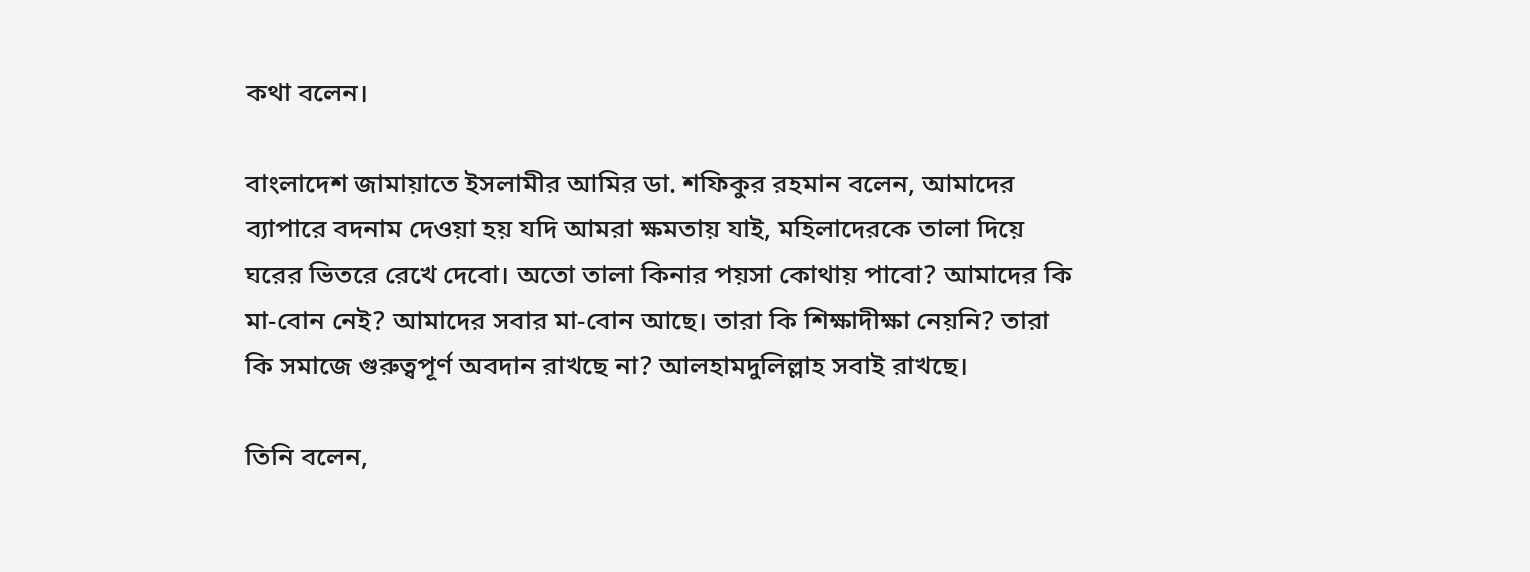কথা বলেন।

বাংলাদেশ জামায়াতে ইসলামীর আমির ডা. শফিকুর রহমান বলেন, আমাদের ব্যাপারে বদনাম দেওয়া হয় যদি আমরা ক্ষমতায় যাই, মহিলাদেরকে তালা দিয়ে ঘরের ভিতরে রেখে দেবো। অতো তালা কিনার পয়সা কোথায় পাবো? আমাদের কি মা-বোন নেই? আমাদের সবার মা-বোন আছে। তারা কি শিক্ষাদীক্ষা নেয়নি? তারা কি সমাজে গুরুত্বপূর্ণ অবদান রাখছে না? আলহামদুলিল্লাহ সবাই রাখছে।

তিনি বলেন,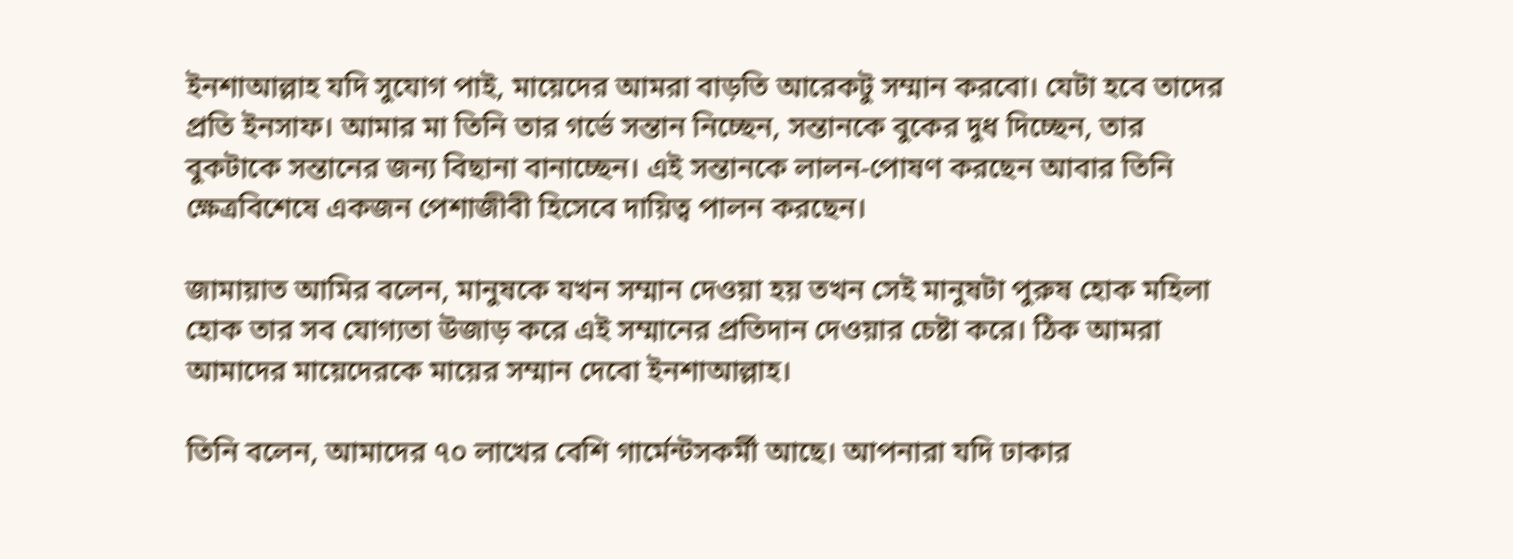ইনশাআল্লাহ যদি সুযোগ পাই, মায়েদের আমরা বাড়তি আরেকটু সম্মান করবো। যেটা হবে তাদের প্রতি ইনসাফ। আমার মা তিনি তার গর্ভে সন্তান নিচ্ছেন, সন্তানকে বুকের দুধ দিচ্ছেন, তার বুকটাকে সন্তানের জন্য বিছানা বানাচ্ছেন। এই সন্তানকে লালন-পোষণ করছেন আবার তিনি ক্ষেত্রবিশেষে একজন পেশাজীবী হিসেবে দায়িত্ব পালন করছেন।

জামায়াত আমির বলেন, মানুষকে যখন সম্মান দেওয়া হয় তখন সেই মানুষটা পুরুষ হোক মহিলা হোক তার সব যোগ্যতা উজাড় করে এই সম্মানের প্রতিদান দেওয়ার চেষ্টা করে। ঠিক আমরা আমাদের মায়েদেরকে মায়ের সম্মান দেবো ইনশাআল্লাহ।

তিনি বলেন, আমাদের ৭০ লাখের বেশি গার্মেন্টসকর্মী আছে। আপনারা যদি ঢাকার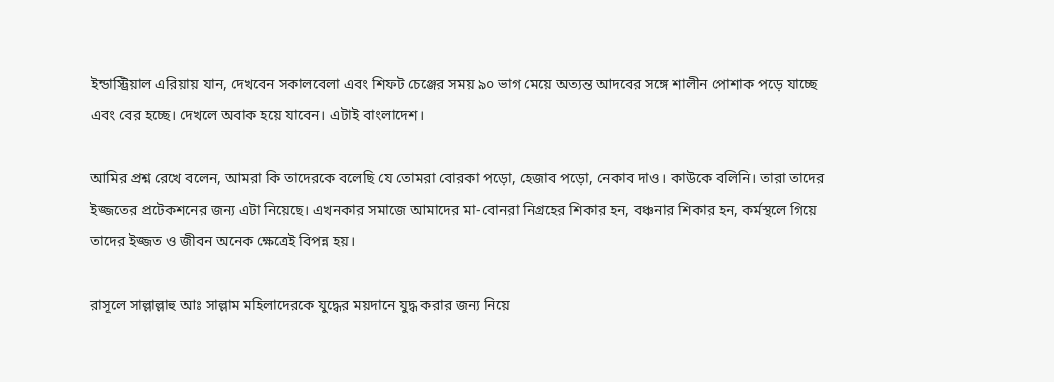ইন্ডাস্ট্রিয়াল এরিয়ায় যান, দেখবেন সকালবেলা এবং শিফট চেঞ্জের সময় ৯০ ভাগ মেয়ে অত্যন্ত আদবের সঙ্গে শালীন পোশাক পড়ে যাচ্ছে এবং বের হচ্ছে। দেখলে অবাক হয়ে যাবেন। এটাই বাংলাদেশ।

আমির প্রশ্ন রেখে বলেন, আমরা কি তাদেরকে বলেছি যে তোমরা বোরকা পড়ো, হেজাব পড়ো, নেকাব দাও। কাউকে বলিনি। তারা তাদের ইজ্জতের প্রটেকশনের জন্য এটা নিয়েছে। এখনকার সমাজে আমাদের মা-বোনরা নিগ্রহের শিকার হন, বঞ্চনার শিকার হন, কর্মস্থলে গিয়ে তাদের ইজ্জত ও জীবন অনেক ক্ষেত্রেই বিপন্ন হয়।

রাসূলে সাল্লাল্লাহু আঃ সাল্লাম মহিলাদেরকে যুদ্ধের ময়দানে যুদ্ধ করার জন্য নিয়ে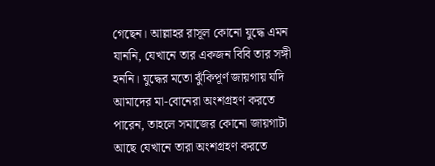গেছেন। আল্লাহর রাসূল কোনো যুদ্ধে এমন যাননি, যেখানে তার একজন বিবি তার সঙ্গী হননি। যুদ্ধের মতো ঝুঁকিপূর্ণ জায়গায় যদি আমাদের মা-বোনেরা অংশগ্রহণ করতে পারেন, তাহলে সমাজের কোনো জায়গাটা আছে যেখানে তারা অংশগ্রহণ করতে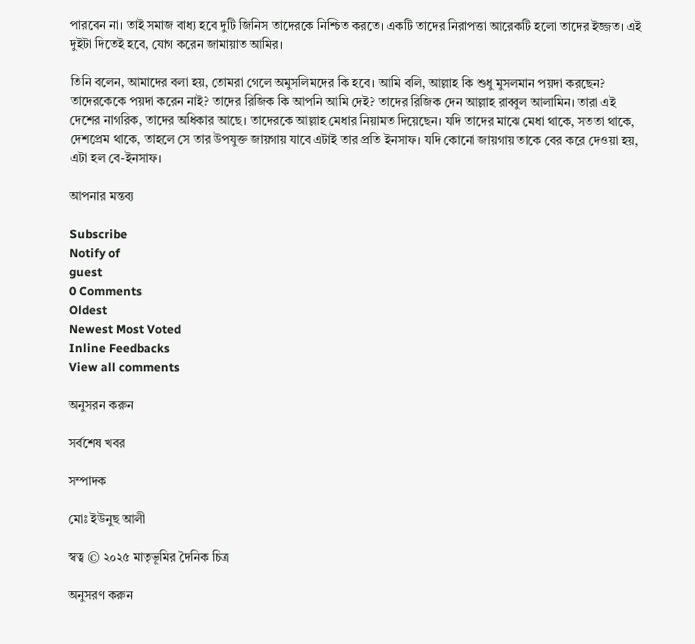পারবেন না। তাই সমাজ বাধ্য হবে দুটি জিনিস তাদেরকে নিশ্চিত করতে। একটি তাদের নিরাপত্তা আরেকটি হলো তাদের ইজ্জত। এই দুইটা দিতেই হবে, যোগ করেন জামায়াত আমির।

তিনি বলেন, আমাদের বলা হয়, তোমরা গেলে অমুসলিমদের কি হবে। আমি বলি, আল্লাহ কি শুধু মুসলমান পয়দা করছেন? তাদেরকেকে পয়দা করেন নাই? তাদের রিজিক কি আপনি আমি দেই? তাদের রিজিক দেন আল্লাহ রাব্বুল আলামিন। তারা এই দেশের নাগরিক, তাদের অধিকার আছে। তাদেরকে আল্লাহ মেধার নিয়ামত দিয়েছেন। যদি তাদের মাঝে মেধা থাকে, সততা থাকে, দেশপ্রেম থাকে, তাহলে সে তার উপযুক্ত জায়গায় যাবে এটাই তার প্রতি ইনসাফ। যদি কোনো জায়গায় তাকে বের করে দেওয়া হয়, এটা হল বে-ইনসাফ।

আপনার মন্তব্য

Subscribe
Notify of
guest
0 Comments
Oldest
Newest Most Voted
Inline Feedbacks
View all comments

অনুসরন করুন

সর্বশেষ খবর

সম্পাদক

মোঃ ইউনুছ আলী

স্বত্ব © ২০২৫ মাতৃভূমির দৈনিক চিত্র

অনুসরণ করুন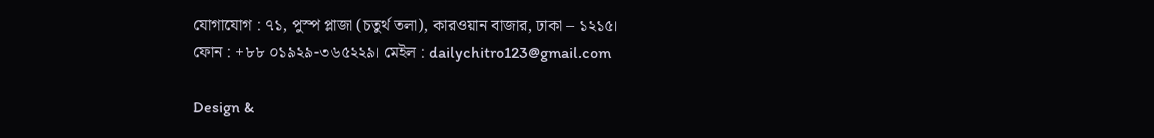যোগাযোগ : ৭১, পুস্প প্লাজা (চতুর্থ তলা), কারওয়ান বাজার, ঢাকা – ১২১৫।
ফোন : +৮৮ ০১৯২৯-৩৬৫২২৯। মেইল : dailychitro123@gmail.com

Design &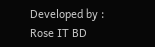Developed by : Rose IT BD